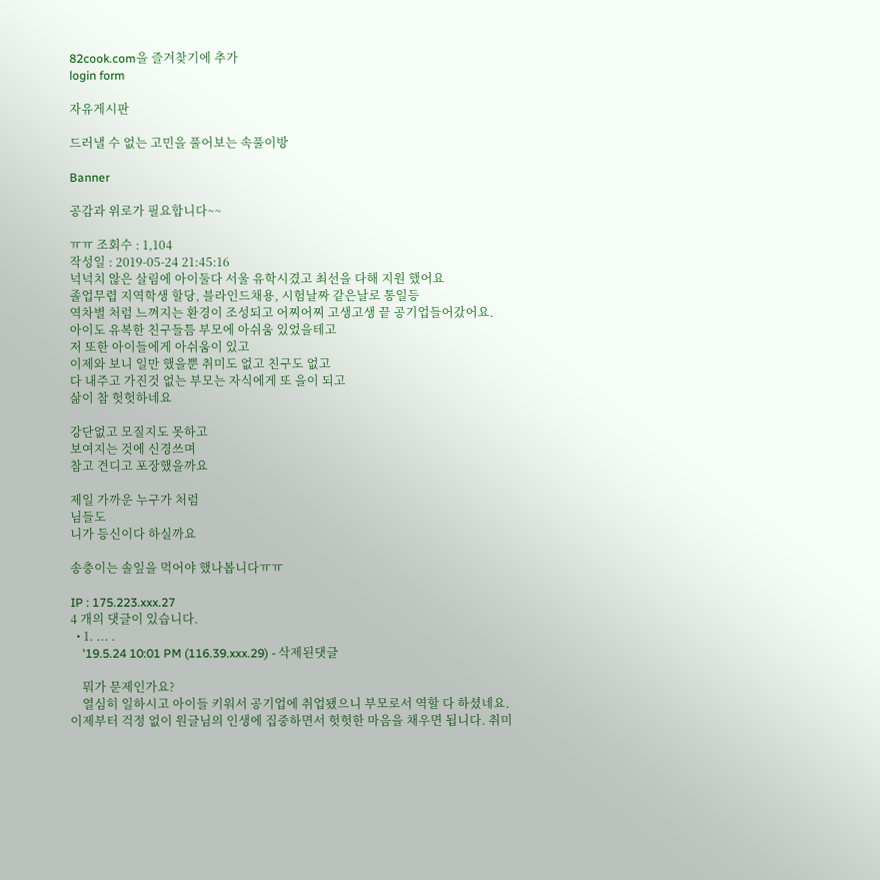82cook.com을 즐겨찾기에 추가
login form

자유게시판

드러낼 수 없는 고민을 풀어보는 속풀이방

Banner

공감과 위로가 필요합니다~~

ㅠㅠ 조회수 : 1,104
작성일 : 2019-05-24 21:45:16
넉넉치 않은 살림에 아이둘다 서울 유학시겼고 최선을 다해 지원 했어요
졸업무렵 지역학생 할당, 블라인드채용, 시험날짜 같은날로 통일등
역차별 처럼 느껴지는 환경이 조성되고 어찌어찌 고생고생 끝 공기업들어갔어요.
아이도 유복한 친구들틈 부모에 아쉬움 있었을테고
저 또한 아이들에게 아쉬움이 있고
이제와 보니 일만 했을뿐 취미도 없고 친구도 없고
다 내주고 가진것 없는 부모는 자식에게 또 을이 되고
삶이 참 헛헛하네요

강단없고 모질지도 못하고
보여지는 것에 신경쓰며
참고 견디고 포장했을까요

제일 가까운 누구가 처럼
님들도
니가 등신이다 하실까요

송충이는 솔잎을 먹어야 했나봅니다ㅠㅠ

IP : 175.223.xxx.27
4 개의 댓글이 있습니다.
  • 1. ... .
    '19.5.24 10:01 PM (116.39.xxx.29) - 삭제된댓글

    뭐가 문제인가요?
    열심히 일하시고 아이들 키워서 공기업에 취업됐으니 부모로서 역할 다 하셨네요. 이제부터 걱정 없이 원글님의 인생에 집중하면서 헛헛한 마음을 채우면 됩니다. 취미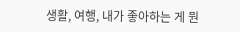생활, 여행, 내가 좋아하는 게 뭔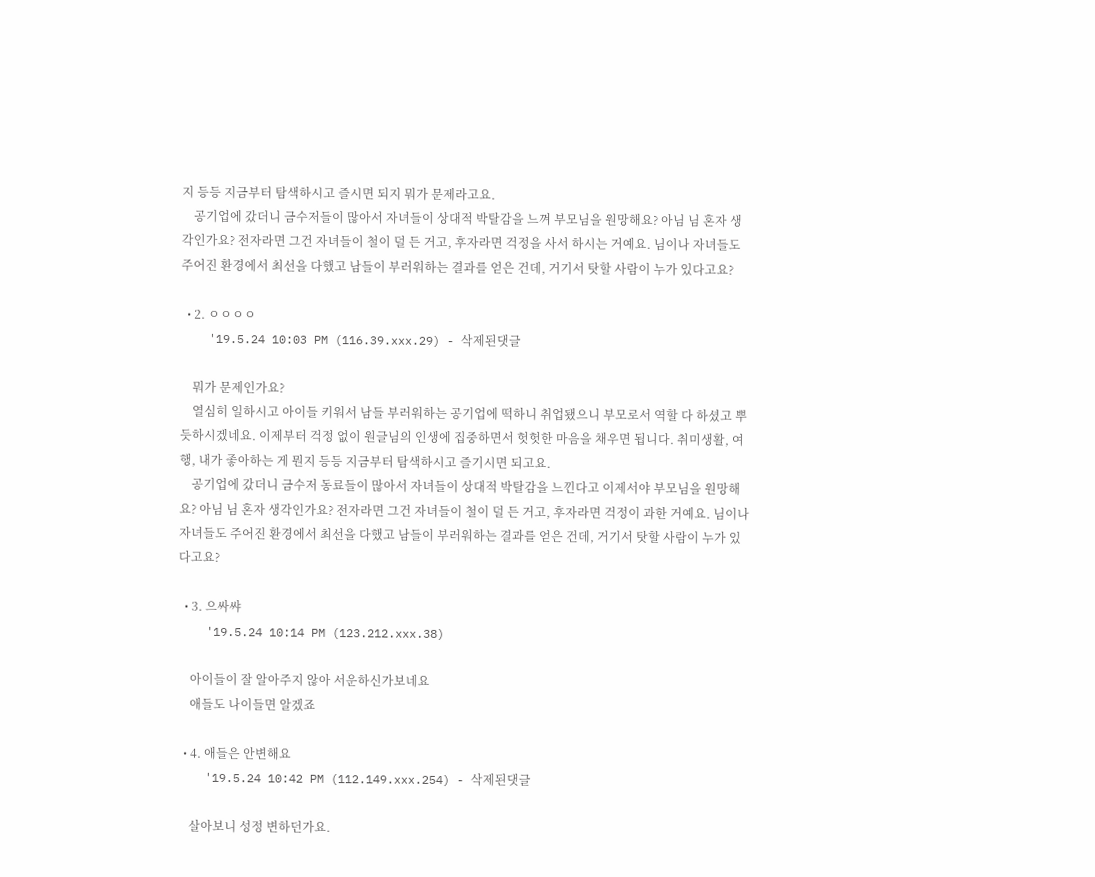지 등등 지금부터 탐색하시고 즐시면 되지 뭐가 문제라고요.
    공기업에 갔더니 금수저들이 많아서 자녀들이 상대적 박탈감을 느껴 부모님을 원망해요? 아님 님 혼자 생각인가요? 전자라면 그건 자녀들이 철이 덜 든 거고, 후자라면 걱정을 사서 하시는 거예요. 님이나 자녀들도 주어진 환경에서 최선을 다했고 남들이 부러워하는 결과를 얻은 건데, 거기서 탓할 사람이 누가 있다고요?

  • 2. ㅇㅇㅇㅇ
    '19.5.24 10:03 PM (116.39.xxx.29) - 삭제된댓글

    뭐가 문제인가요?
    열심히 일하시고 아이들 키워서 남들 부러워하는 공기업에 떡하니 취업됐으니 부모로서 역할 다 하셨고 뿌듯하시겠네요. 이제부터 걱정 없이 원글님의 인생에 집중하면서 헛헛한 마음을 채우면 됩니다. 취미생활, 여행, 내가 좋아하는 게 뭔지 등등 지금부터 탐색하시고 즐기시면 되고요.
    공기업에 갔더니 금수저 동료들이 많아서 자녀들이 상대적 박탈감을 느낀다고 이제서야 부모님을 원망해요? 아님 님 혼자 생각인가요? 전자라면 그건 자녀들이 철이 덜 든 거고, 후자라면 걱정이 과한 거예요. 님이나 자녀들도 주어진 환경에서 최선을 다했고 남들이 부러워하는 결과를 얻은 건데, 거기서 탓할 사람이 누가 있다고요?

  • 3. 으싸쌰
    '19.5.24 10:14 PM (123.212.xxx.38)

    아이들이 잘 알아주지 않아 서운하신가보네요
    애들도 나이들면 알겠죠

  • 4. 애들은 안변해요
    '19.5.24 10:42 PM (112.149.xxx.254) - 삭제된댓글

    살아보니 성정 변하던가요.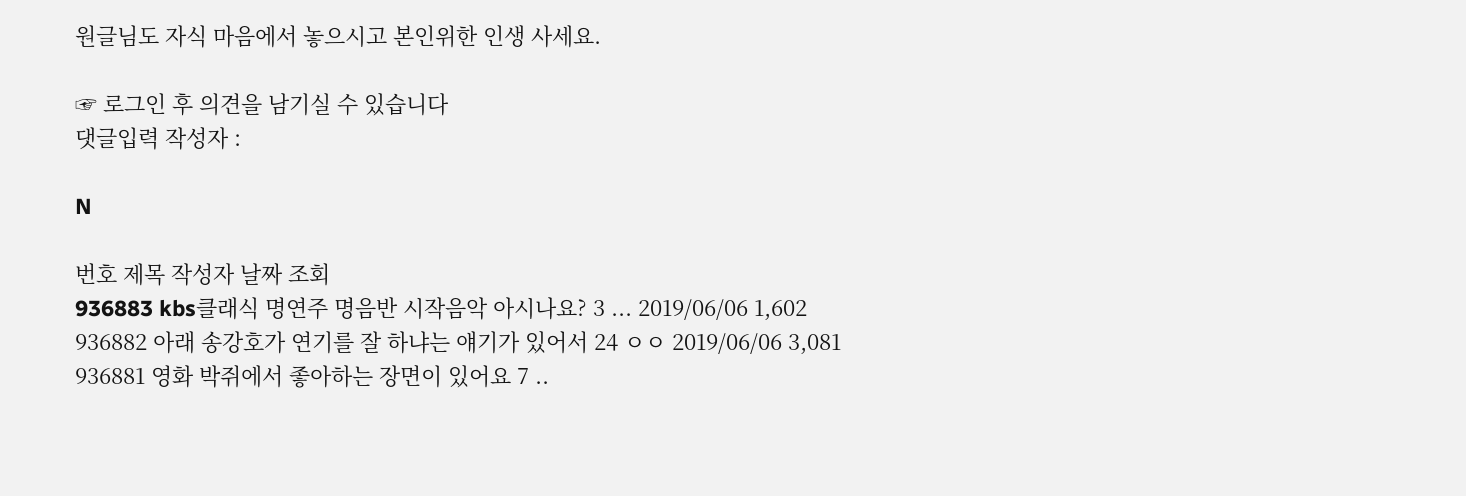원글님도 자식 마음에서 놓으시고 본인위한 인생 사세요.

☞ 로그인 후 의견을 남기실 수 있습니다
댓글입력 작성자 :

N

번호 제목 작성자 날짜 조회
936883 kbs클래식 명연주 명음반 시작음악 아시나요? 3 ... 2019/06/06 1,602
936882 아래 송강호가 연기를 잘 하냐는 얘기가 있어서 24 ㅇㅇ 2019/06/06 3,081
936881 영화 박쥐에서 좋아하는 장면이 있어요 7 ..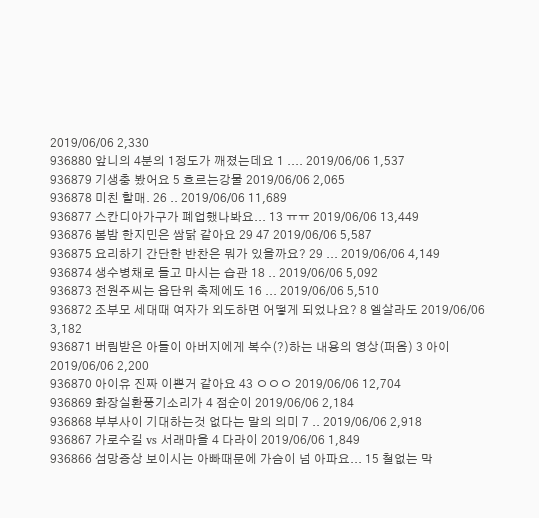2019/06/06 2,330
936880 앞니의 4분의 1정도가 깨졌는데요 1 .... 2019/06/06 1,537
936879 기생충 봤어요 5 흐르는강물 2019/06/06 2,065
936878 미친 할매. 26 .. 2019/06/06 11,689
936877 스칸디아가구가 폐업했나봐요... 13 ㅠㅠ 2019/06/06 13,449
936876 봄밤 한지민은 쌈닭 같아요 29 47 2019/06/06 5,587
936875 요리하기 간단한 반찬은 뭐가 있을까요? 29 ... 2019/06/06 4,149
936874 생수병채로 들고 마시는 습관 18 .. 2019/06/06 5,092
936873 전원주씨는 읍단위 축제에도 16 ... 2019/06/06 5,510
936872 조부모 세대때 여자가 외도하면 어떻게 되었나요? 8 엘살라도 2019/06/06 3,182
936871 버림받은 아들이 아버지에게 복수(?)하는 내용의 영상(퍼옴) 3 아이 2019/06/06 2,200
936870 아이유 진짜 이쁜거 같아요 43 ㅇㅇㅇ 2019/06/06 12,704
936869 화장실환풍기소리가 4 점순이 2019/06/06 2,184
936868 부부사이 기대하는것 없다는 말의 의미 7 .. 2019/06/06 2,918
936867 가로수길 vs 서래마을 4 다라이 2019/06/06 1,849
936866 섬망증상 보이시는 아빠때문에 가슴이 넘 아파요... 15 철없는 막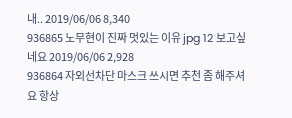내.. 2019/06/06 8,340
936865 노무현이 진짜 멋있는 이유 jpg 12 보고싶네요 2019/06/06 2,928
936864 자외선차단 마스크 쓰시면 추천 좀 해주셔요 항상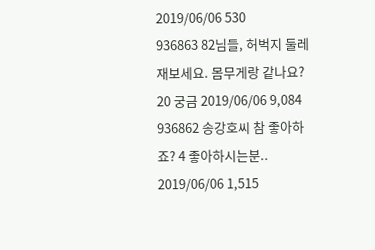2019/06/06 530
936863 82님들, 허벅지 둘레 재보세요. 몸무게랑 같나요? 20 궁금 2019/06/06 9,084
936862 송강호씨 참 좋아하죠? 4 좋아하시는분.. 2019/06/06 1,515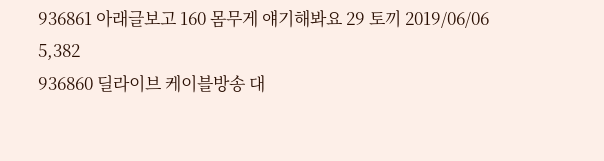936861 아래글보고 160 몸무게 얘기해봐요 29 토끼 2019/06/06 5,382
936860 딜라이브 케이블방송 대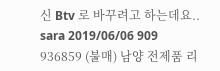신 Btv 로 바꾸려고 하는데요.. sara 2019/06/06 909
936859 (불매) 남양 전제품 리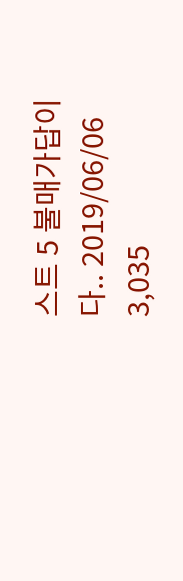스트 5 불매가답이다.. 2019/06/06 3,035